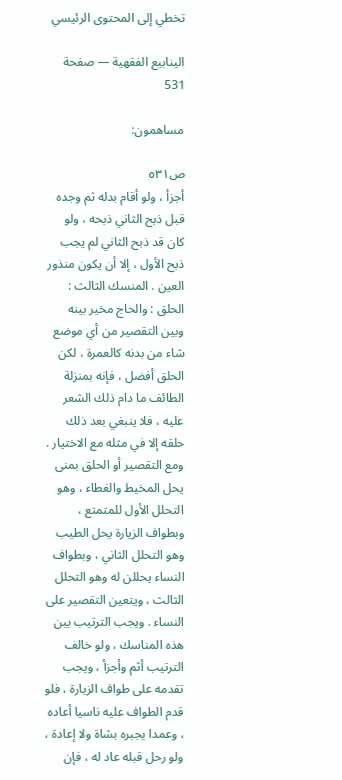تخطي إلى المحتوى الرئيسي

الينابيع الفقهية — صفحة 531

مساهمون:

ص٥٣١
أجزأ ، ولو أقام بدله ثم وجده قبل ذبح الثاني ذبحه ، ولو كان قد ذبح الثاني لم يجب ذبح الأول ، إلا أن يكون منذور العين . المنسك الثالث : الحلق : والحاج مخير بينه وبين التقصير من أي موضع شاء من بدنه كالعمرة ، لكن الحلق أفضل ، فإنه بمنزلة الطائف ما دام ذلك الشعر عليه ، فلا ينبغي بعد ذلك حلقه إلا في مثله مع الاختيار . ومع التقصير أو الحلق بمنى يحل المخيط والغطاء ، وهو التحلل الأول للمتمتع ، وبطواف الزيارة يحل الطيب وهو التحلل الثاني ، وبطواف النساء يحللن له وهو التحلل الثالث ، ويتعين التقصير على النساء . ويجب الترتيب بين هذه المناسك ، ولو خالف الترتيب أثم وأجزأ ، ويجب تقدمه على طواف الزيارة ، فلو قدم الطواف عليه ناسيا أعاده ، وعمدا يجبره بشاة ولا إعادة ، ولو رحل قبله عاد له ، فإن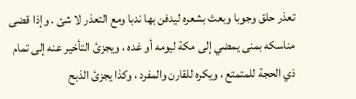تعذر حلق وجوبا وبعث بشعره ليدفن بها ندبا ومع التعذر لا شئ . وإذا قضى مناسكه بمنى يمضي إلى مكة ليومه أو غده ، ويجزئ التأخير عنه إلى تمام ذي الحجة للمتمتع ، ويكره للقارن والمفرد ، وكذا يجزئ الذبح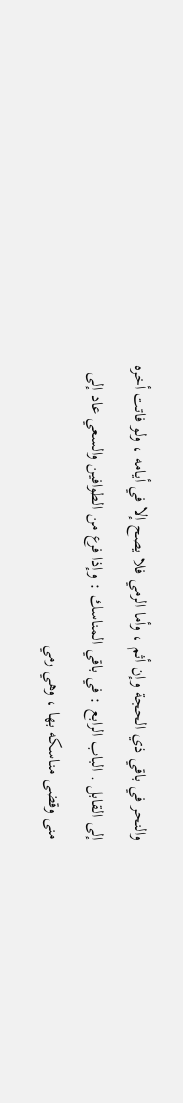والنحر في باقي ذي الحجة وإن أثم ، وأما الرمي فلا يصح إلا في أيامه ، ولو فاتت أخره إلى القابل . الباب الرابع : في باقي المناسك : وإذا فرع من الطوافين والسعي عاد إلى منى وقضى مناسكه بها ، وهي رمي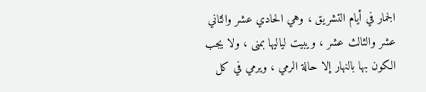الجمار في أيام التشريق ، وهي الحادي عشر والثاني عشر والثالث عشر ، ويبيت لياليها بمنى ، ولا يجب الكون بها بالنهار إلا حالة الرمي ، ويرمي في كل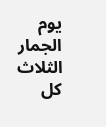يوم الجمار الثلاث كل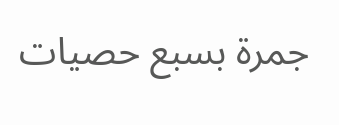جمرة بسبع حصيات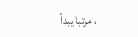، مرتبا يبدأ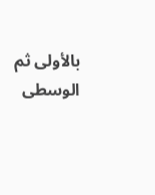بالأولى ثم الوسطى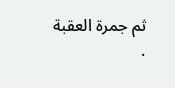ثم جمرة العقبة .